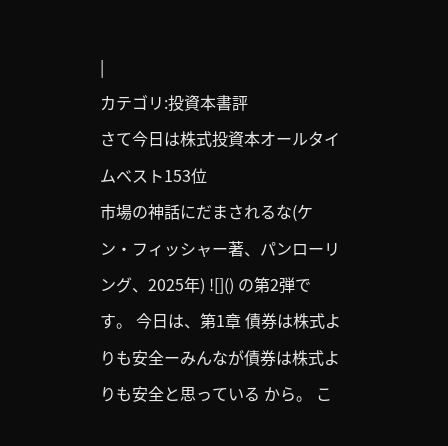|
カテゴリ:投資本書評
さて今日は株式投資本オールタイムベスト153位
市場の神話にだまされるな(ケン・フィッシャー著、パンローリング、2025年) ![]() の第2弾です。 今日は、第1章 債券は株式よりも安全ーみんなが債券は株式よりも安全と思っている から。 こ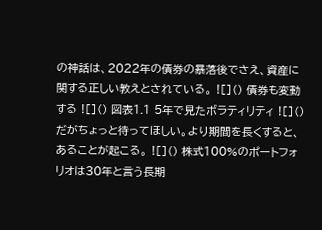の神話は、2022年の債券の暴落後でさえ、資産に関する正しい教えとされている。 ![]() 債券も変動する ![]() 図表1.1 5年で見たボラティリティ ![]() だがちょっと待ってほしい。より期間を長くすると、あることが起こる。 ![]() 株式100%のポートフォリオは30年と言う長期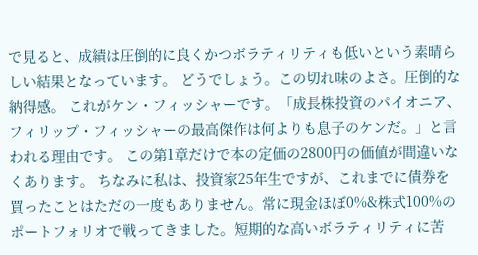で見ると、成績は圧倒的に良くかつボラティリティも低いという素晴らしい結果となっています。 どうでしょう。この切れ味のよさ。圧倒的な納得感。 これがケン・フィッシャーです。「成長株投資のパイオニア、フィリップ・フィッシャーの最高傑作は何よりも息子のケンだ。」と言われる理由です。 この第1章だけで本の定価の2800円の価値が間違いなくあります。 ちなみに私は、投資家25年生ですが、これまでに債券を買ったことはただの一度もありません。常に現金ほぼ0%&株式100%のポートフォリオで戦ってきました。短期的な高いボラティリティに苦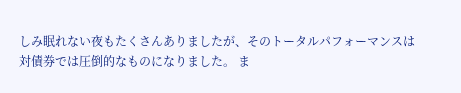しみ眠れない夜もたくさんありましたが、そのトータルパフォーマンスは対債券では圧倒的なものになりました。 ま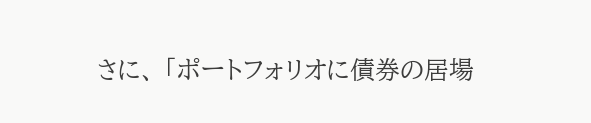さに、 「ポートフォリオに債券の居場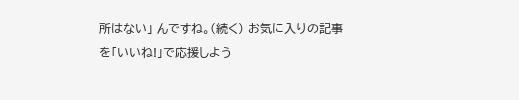所はない」 んですね。(続く) お気に入りの記事を「いいね!」で応援しよう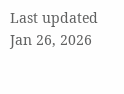Last updated
Jan 26, 2026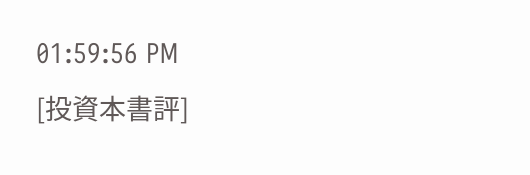01:59:56 PM
[投資本書評]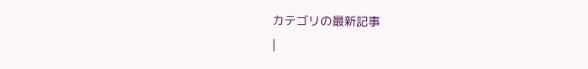カテゴリの最新記事
|